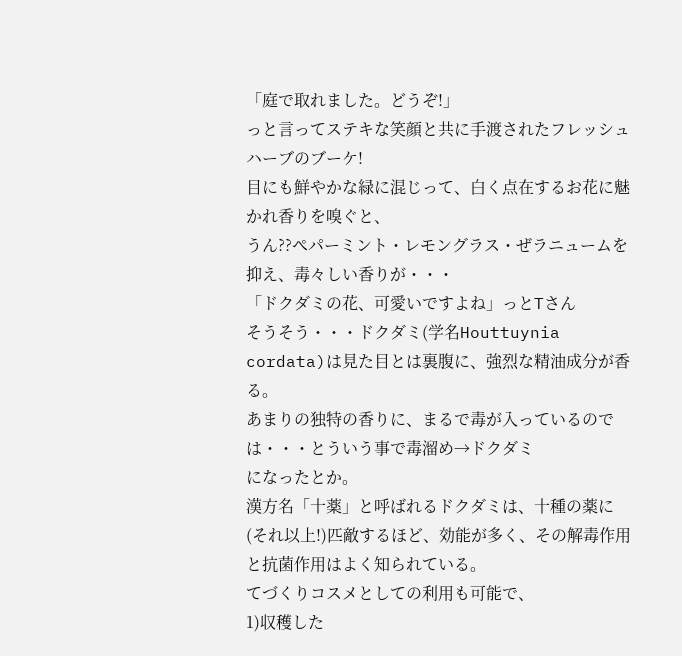「庭で取れました。どうぞ!」
っと言ってステキな笑顔と共に手渡されたフレッシュハーブのブーケ!
目にも鮮やかな緑に混じって、白く点在するお花に魅かれ香りを嗅ぐと、
うん??ぺパーミント・レモングラス・ぜラニュームを抑え、毒々しい香りが・・・
「ドクダミの花、可愛いですよね」っとTさん
そうそう・・・ドクダミ(学名Houttuynia cordata)は見た目とは裏腹に、強烈な精油成分が香る。
あまりの独特の香りに、まるで毒が入っているのでは・・・とういう事で毒溜め→ドクダミ
になったとか。
漢方名「十薬」と呼ばれるドクダミは、十種の薬に(それ以上!)匹敵するほど、効能が多く、その解毒作用と抗菌作用はよく知られている。
てづくりコスメとしての利用も可能で、
1)収穫した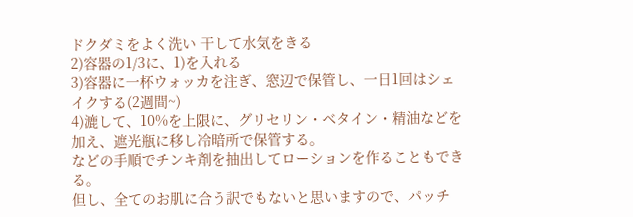ドクダミをよく洗い 干して水気をきる
2)容器の1/3に、1)を入れる
3)容器に一杯ウォッカを注ぎ、窓辺で保管し、一日1回はシェイクする(2週間~)
4)漉して、10%を上限に、グリセリン・ベタイン・精油などを加え、遮光瓶に移し冷暗所で保管する。
などの手順でチンキ剤を抽出してローションを作ることもできる。
但し、全てのお肌に合う訳でもないと思いますので、パッチ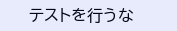テストを行うな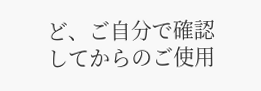ど、ご自分で確認してからのご使用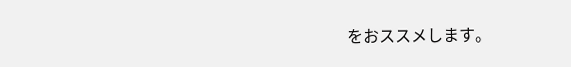をおススメします。